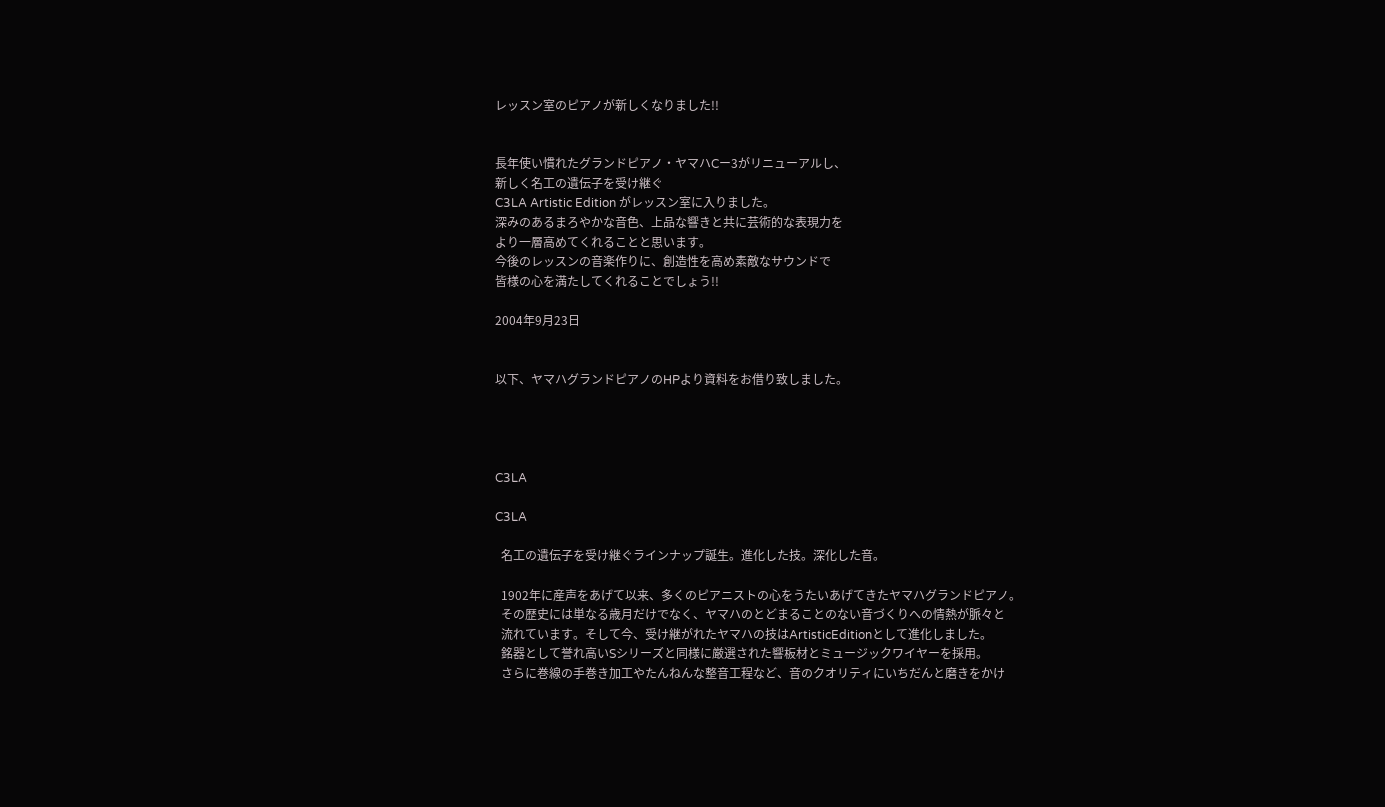レッスン室のピアノが新しくなりました!!


長年使い慣れたグランドピアノ・ヤマハCー3がリニューアルし、
新しく名工の遺伝子を受け継ぐ
C3LA Artistic Edition がレッスン室に入りました。
深みのあるまろやかな音色、上品な響きと共に芸術的な表現力を
より一層高めてくれることと思います。
今後のレッスンの音楽作りに、創造性を高め素敵なサウンドで
皆様の心を満たしてくれることでしょう!!

2004年9月23日


以下、ヤマハグランドピアノのHPより資料をお借り致しました。




C3LA

C3LA

  名工の遺伝子を受け継ぐラインナップ誕生。進化した技。深化した音。

  1902年に産声をあげて以来、多くのピアニストの心をうたいあげてきたヤマハグランドピアノ。
  その歴史には単なる歳月だけでなく、ヤマハのとどまることのない音づくりへの情熱が脈々と
  流れています。そして今、受け継がれたヤマハの技はArtisticEditionとして進化しました。
  銘器として誉れ高いSシリーズと同様に厳選された響板材とミュージックワイヤーを採用。
  さらに巻線の手巻き加工やたんねんな整音工程など、音のクオリティにいちだんと磨きをかけ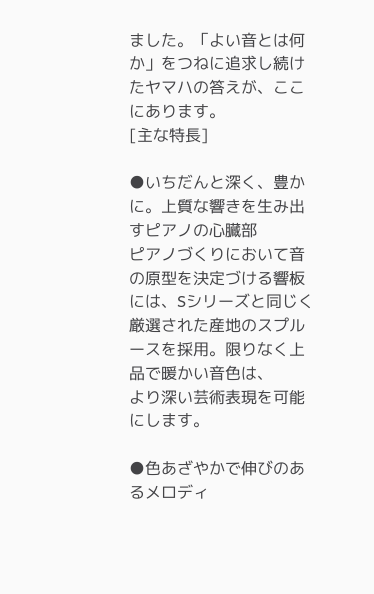ました。「よい音とは何か」をつねに追求し続けたヤマハの答えが、ここにあります。
[主な特長]

●いちだんと深く、豊かに。上質な響きを生み出すピアノの心臓部
ピアノづくりにおいて音の原型を決定づける響板には、Sシリーズと同じく
厳選された産地のスプルースを採用。限りなく上品で暖かい音色は、
より深い芸術表現を可能にします。

●色あざやかで伸びのあるメロディ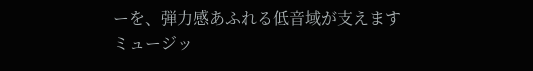ーを、弾力感あふれる低音域が支えます
ミュージッ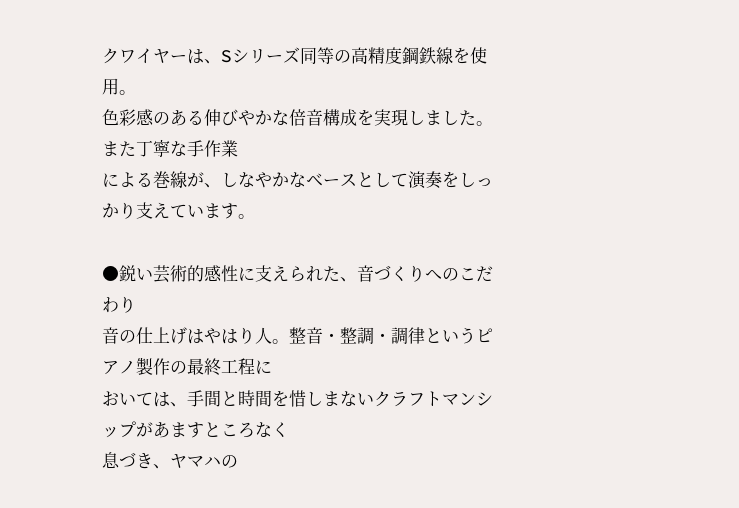クワイヤーは、Sシリーズ同等の高精度鋼鉄線を使用。
色彩感のある伸びやかな倍音構成を実現しました。また丁寧な手作業
による巻線が、しなやかなベースとして演奏をしっかり支えています。

●鋭い芸術的感性に支えられた、音づくりへのこだわり
音の仕上げはやはり人。整音・整調・調律というピアノ製作の最終工程に
おいては、手間と時間を惜しまないクラフトマンシップがあますところなく
息づき、ヤマハの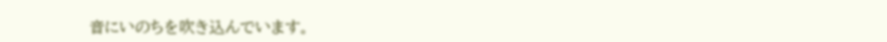音にいのちを吹き込んでいます。